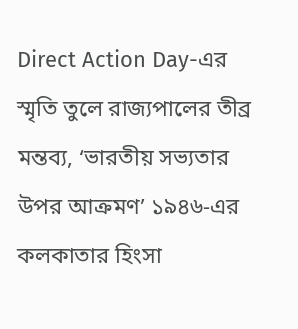Direct Action Day-এর স্মৃতি তুলে রাজ্যপালের তীব্র মন্তব্য, ‘ভারতীয় সভ্যতার উপর আক্রমণ’ ১৯৪৬-এর কলকাতার হিংসা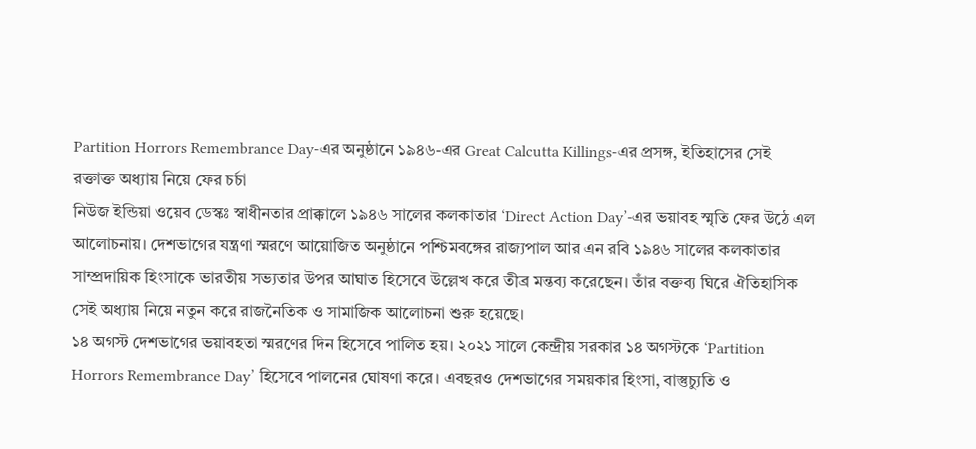Partition Horrors Remembrance Day-এর অনুষ্ঠানে ১৯৪৬-এর Great Calcutta Killings-এর প্রসঙ্গ, ইতিহাসের সেই রক্তাক্ত অধ্যায় নিয়ে ফের চর্চা
নিউজ ইন্ডিয়া ওয়েব ডেস্কঃ স্বাধীনতার প্রাক্কালে ১৯৪৬ সালের কলকাতার ‘Direct Action Day’-এর ভয়াবহ স্মৃতি ফের উঠে এল আলোচনায়। দেশভাগের যন্ত্রণা স্মরণে আয়োজিত অনুষ্ঠানে পশ্চিমবঙ্গের রাজ্যপাল আর এন রবি ১৯৪৬ সালের কলকাতার সাম্প্রদায়িক হিংসাকে ভারতীয় সভ্যতার উপর আঘাত হিসেবে উল্লেখ করে তীব্র মন্তব্য করেছেন। তাঁর বক্তব্য ঘিরে ঐতিহাসিক সেই অধ্যায় নিয়ে নতুন করে রাজনৈতিক ও সামাজিক আলোচনা শুরু হয়েছে।
১৪ অগস্ট দেশভাগের ভয়াবহতা স্মরণের দিন হিসেবে পালিত হয়। ২০২১ সালে কেন্দ্রীয় সরকার ১৪ অগস্টকে ‘Partition Horrors Remembrance Day’ হিসেবে পালনের ঘোষণা করে। এবছরও দেশভাগের সময়কার হিংসা, বাস্তুচ্যুতি ও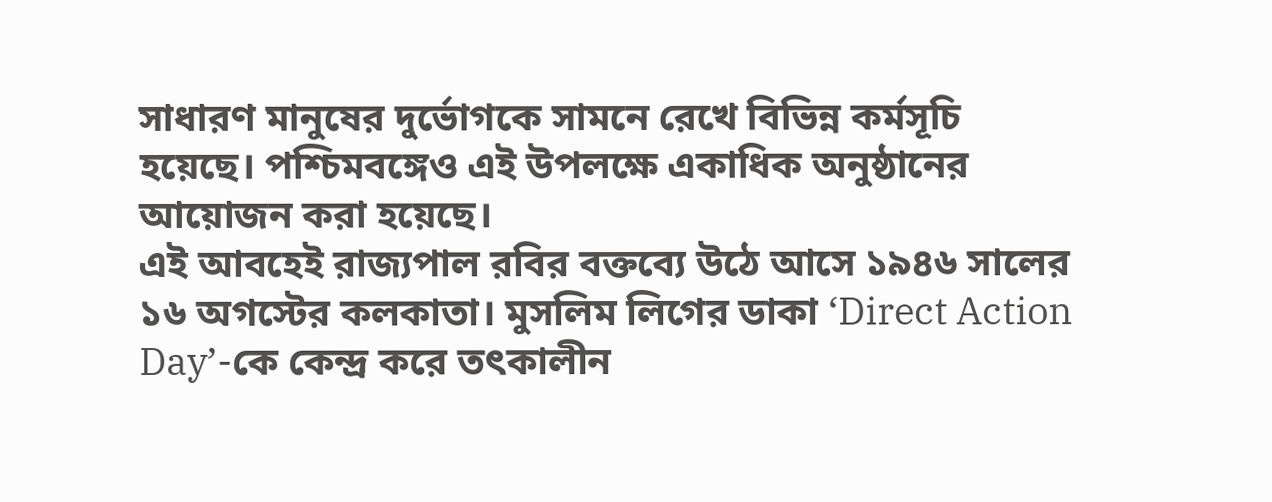সাধারণ মানুষের দুর্ভোগকে সামনে রেখে বিভিন্ন কর্মসূচি হয়েছে। পশ্চিমবঙ্গেও এই উপলক্ষে একাধিক অনুষ্ঠানের আয়োজন করা হয়েছে।
এই আবহেই রাজ্যপাল রবির বক্তব্যে উঠে আসে ১৯৪৬ সালের ১৬ অগস্টের কলকাতা। মুসলিম লিগের ডাকা ‘Direct Action Day’-কে কেন্দ্র করে তৎকালীন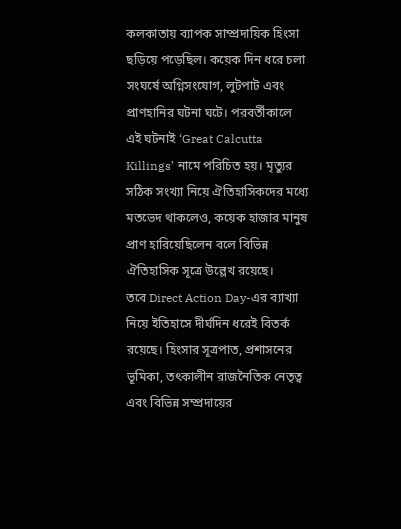কলকাতায় ব্যাপক সাম্প্রদায়িক হিংসা ছড়িয়ে পড়েছিল। কয়েক দিন ধরে চলা সংঘর্ষে অগ্নিসংযোগ, লুটপাট এবং প্রাণহানির ঘটনা ঘটে। পরবর্তীকালে এই ঘটনাই ‘Great Calcutta Killings’ নামে পরিচিত হয়। মৃত্যুর সঠিক সংখ্যা নিয়ে ঐতিহাসিকদের মধ্যে মতভেদ থাকলেও, কয়েক হাজার মানুষ প্রাণ হারিয়েছিলেন বলে বিভিন্ন ঐতিহাসিক সূত্রে উল্লেখ রয়েছে।
তবে Direct Action Day-এর ব্যাখ্যা নিয়ে ইতিহাসে দীর্ঘদিন ধরেই বিতর্ক রয়েছে। হিংসার সূত্রপাত, প্রশাসনের ভূমিকা, তৎকালীন রাজনৈতিক নেতৃত্ব এবং বিভিন্ন সম্প্রদায়ের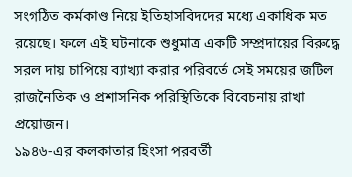সংগঠিত কর্মকাণ্ড নিয়ে ইতিহাসবিদদের মধ্যে একাধিক মত রয়েছে। ফলে এই ঘটনাকে শুধুমাত্র একটি সম্প্রদায়ের বিরুদ্ধে সরল দায় চাপিয়ে ব্যাখ্যা করার পরিবর্তে সেই সময়ের জটিল রাজনৈতিক ও প্রশাসনিক পরিস্থিতিকে বিবেচনায় রাখা প্রয়োজন।
১৯৪৬-এর কলকাতার হিংসা পরবর্তী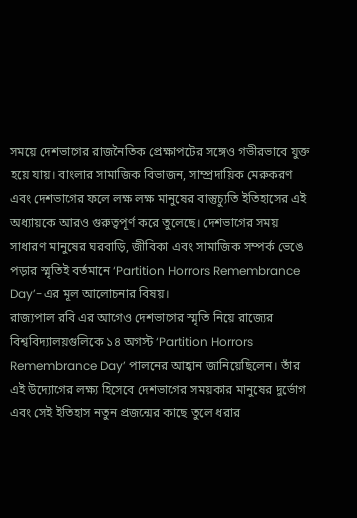সময়ে দেশভাগের রাজনৈতিক প্রেক্ষাপটের সঙ্গেও গভীরভাবে যুক্ত হয়ে যায়। বাংলার সামাজিক বিভাজন, সাম্প্রদায়িক মেরুকরণ এবং দেশভাগের ফলে লক্ষ লক্ষ মানুষের বাস্তুচ্যুতি ইতিহাসের এই অধ্যায়কে আরও গুরুত্বপূর্ণ করে তুলেছে। দেশভাগের সময় সাধারণ মানুষের ঘরবাড়ি, জীবিকা এবং সামাজিক সম্পর্ক ভেঙে পড়ার স্মৃতিই বর্তমানে ‘Partition Horrors Remembrance Day’-এর মূল আলোচনার বিষয়।
রাজ্যপাল রবি এর আগেও দেশভাগের স্মৃতি নিয়ে রাজ্যের বিশ্ববিদ্যালয়গুলিকে ১৪ অগস্ট ‘Partition Horrors Remembrance Day’ পালনের আহ্বান জানিয়েছিলেন। তাঁর এই উদ্যোগের লক্ষ্য হিসেবে দেশভাগের সময়কার মানুষের দুর্ভোগ এবং সেই ইতিহাস নতুন প্রজন্মের কাছে তুলে ধরার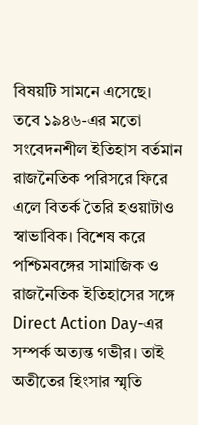বিষয়টি সামনে এসেছে।
তবে ১৯৪৬-এর মতো সংবেদনশীল ইতিহাস বর্তমান রাজনৈতিক পরিসরে ফিরে এলে বিতর্ক তৈরি হওয়াটাও স্বাভাবিক। বিশেষ করে পশ্চিমবঙ্গের সামাজিক ও রাজনৈতিক ইতিহাসের সঙ্গে Direct Action Day-এর সম্পর্ক অত্যন্ত গভীর। তাই অতীতের হিংসার স্মৃতি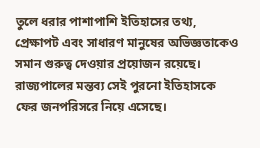তুলে ধরার পাশাপাশি ইতিহাসের তথ্য, প্রেক্ষাপট এবং সাধারণ মানুষের অভিজ্ঞতাকেও সমান গুরুত্ব দেওয়ার প্রয়োজন রয়েছে।
রাজ্যপালের মন্তব্য সেই পুরনো ইতিহাসকে ফের জনপরিসরে নিয়ে এসেছে।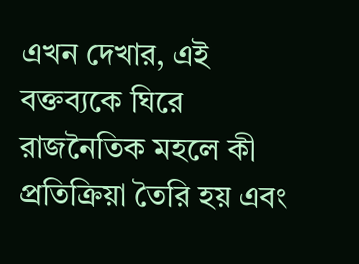এখন দেখার, এই বক্তব্যকে ঘিরে রাজনৈতিক মহলে কী প্রতিক্রিয়া তৈরি হয় এবং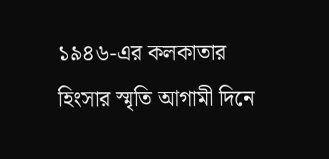১৯৪৬-এর কলকাতার হিংসার স্মৃতি আগামী দিনে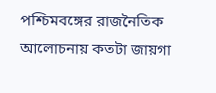পশ্চিমবঙ্গের রাজনৈতিক আলোচনায় কতটা জায়গা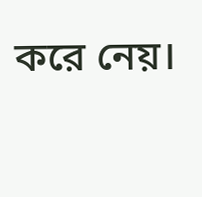করে নেয়।